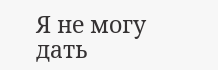Я не могу дать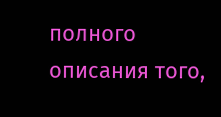полного описания того,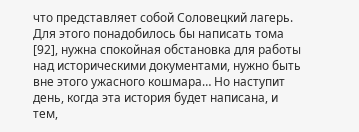что представляет собой Соловецкий лагерь. Для этого понадобилось бы написать тома [92], нужна спокойная обстановка для работы над историческими документами, нужно быть вне этого ужасного кошмара… Но наступит день, когда эта история будет написана, и тем,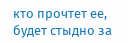кто прочтет ее, будет стыдно за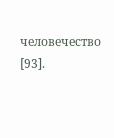человечество [93].